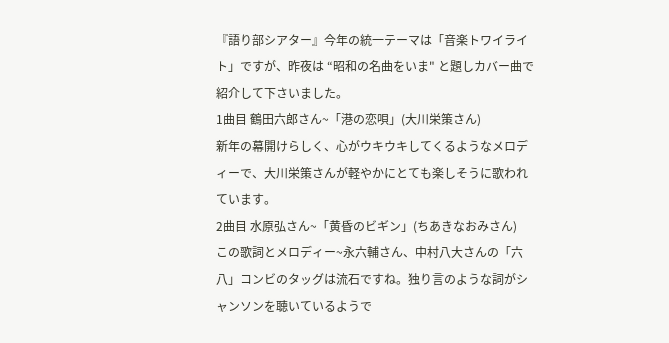『語り部シアター』今年の統一テーマは「音楽トワイライト」ですが、昨夜は “昭和の名曲をいま" と題しカバー曲で紹介して下さいました。
1曲目 鶴田六郎さん~「港の恋唄」(大川栄策さん)
新年の幕開けらしく、心がウキウキしてくるようなメロディーで、大川栄策さんが軽やかにとても楽しそうに歌われています。
2曲目 水原弘さん~「黄昏のビギン」(ちあきなおみさん)
この歌詞とメロディー~永六輔さん、中村八大さんの「六八」コンビのタッグは流石ですね。独り言のような詞がシャンソンを聴いているようで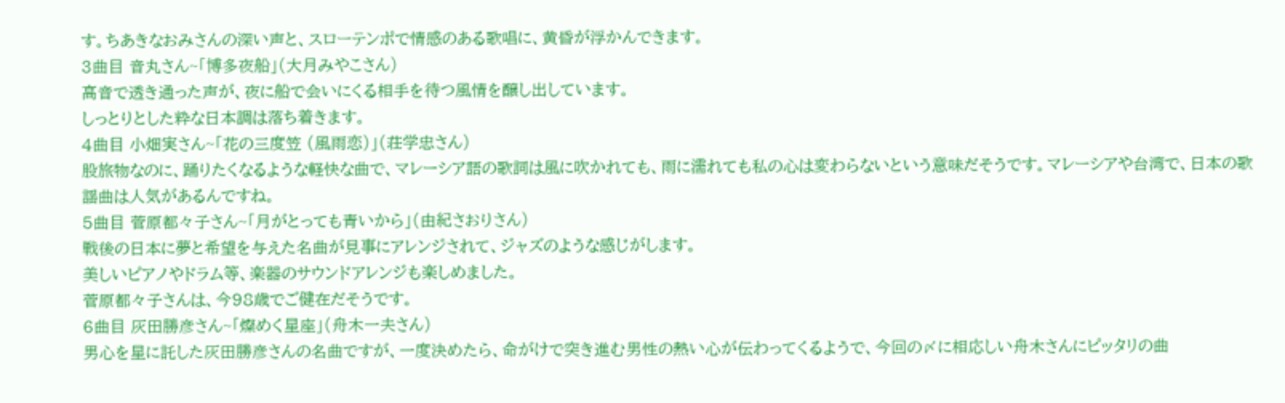す。ちあきなおみさんの深い声と、スローテンポで情感のある歌唱に、黄昏が浮かんできます。
3曲目 音丸さん~「博多夜船」(大月みやこさん)
高音で透き通った声が、夜に船で会いにくる相手を待つ風情を醸し出しています。
しっとりとした粋な日本調は落ち着きます。
4曲目 小畑実さん~「花の三度笠 (風雨恋)」(荘学忠さん)
股旅物なのに、踊りたくなるような軽快な曲で、マレーシア語の歌詞は風に吹かれても、雨に濡れても私の心は変わらないという意味だそうです。マレーシアや台湾で、日本の歌謡曲は人気があるんですね。
5曲目 菅原都々子さん~「月がとっても青いから」(由紀さおりさん)
戦後の日本に夢と希望を与えた名曲が見事にアレンジされて、ジャズのような感じがします。
美しいピアノやドラム等、楽器のサウンドアレンジも楽しめました。
菅原都々子さんは、今98歳でご健在だそうです。
6曲目 灰田勝彦さん~「燦めく星座」(舟木一夫さん)
男心を星に託した灰田勝彦さんの名曲ですが、一度決めたら、命がけで突き進む男性の熱い心が伝わってくるようで、今回の〆に相応しい舟木さんにピッタリの曲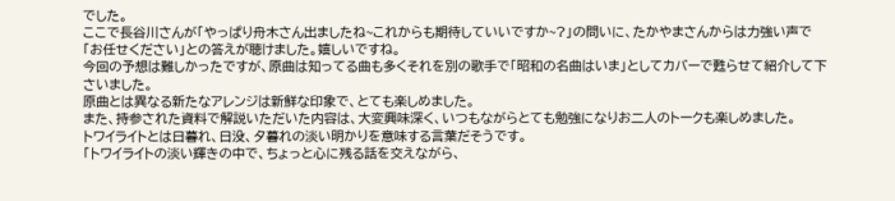でした。
ここで長谷川さんが「やっぱり舟木さん出ましたね~これからも期待していいですか~?」の問いに、たかやまさんからは力強い声で「お任せください」との答えが聴けました。嬉しいですね。
今回の予想は難しかったですが、原曲は知ってる曲も多くそれを別の歌手で「昭和の名曲はいま」としてカバーで甦らせて紹介して下さいました。
原曲とは異なる新たなアレンジは新鮮な印象で、とても楽しめました。
また、持参された資料で解説いただいた内容は、大変興味深く、いつもながらとても勉強になりお二人のトークも楽しめました。
トワイライトとは日暮れ、日没、夕暮れの淡い明かりを意味する言葉だそうです。
「トワイライトの淡い輝きの中で、ちょっと心に残る話を交えながら、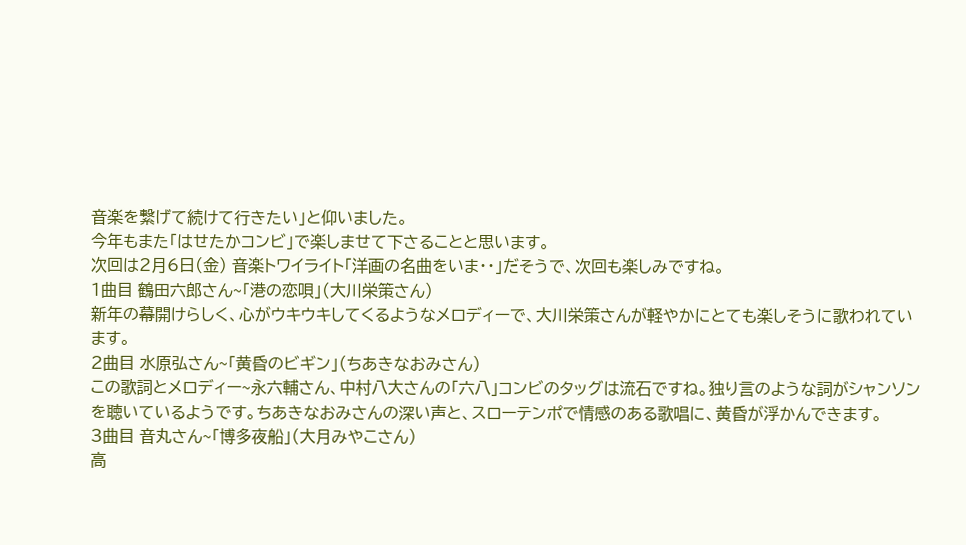音楽を繋げて続けて行きたい」と仰いました。
今年もまた「はせたかコンビ」で楽しませて下さることと思います。
次回は2月6日(金) 音楽トワイライト「洋画の名曲をいま・・」だそうで、次回も楽しみですね。
1曲目 鶴田六郎さん~「港の恋唄」(大川栄策さん)
新年の幕開けらしく、心がウキウキしてくるようなメロディーで、大川栄策さんが軽やかにとても楽しそうに歌われています。
2曲目 水原弘さん~「黄昏のビギン」(ちあきなおみさん)
この歌詞とメロディー~永六輔さん、中村八大さんの「六八」コンビのタッグは流石ですね。独り言のような詞がシャンソンを聴いているようです。ちあきなおみさんの深い声と、スローテンポで情感のある歌唱に、黄昏が浮かんできます。
3曲目 音丸さん~「博多夜船」(大月みやこさん)
高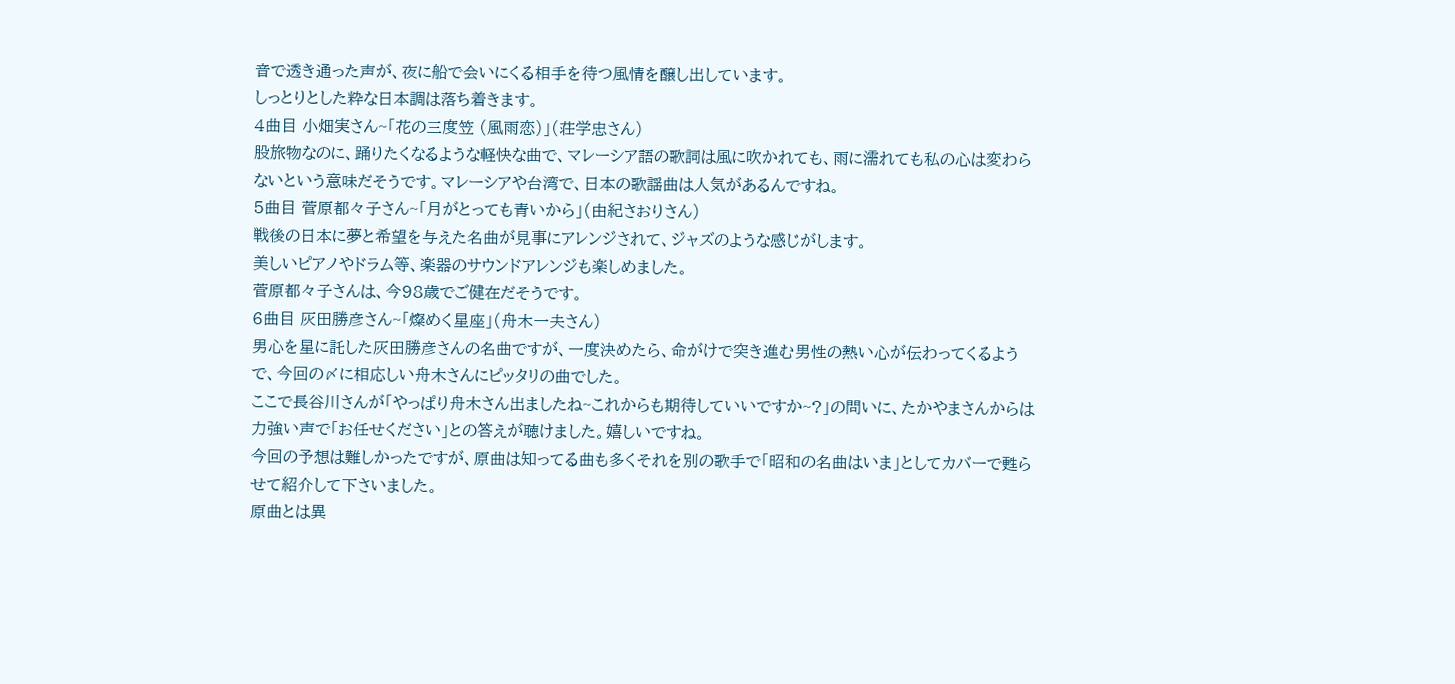音で透き通った声が、夜に船で会いにくる相手を待つ風情を醸し出しています。
しっとりとした粋な日本調は落ち着きます。
4曲目 小畑実さん~「花の三度笠 (風雨恋)」(荘学忠さん)
股旅物なのに、踊りたくなるような軽快な曲で、マレーシア語の歌詞は風に吹かれても、雨に濡れても私の心は変わらないという意味だそうです。マレーシアや台湾で、日本の歌謡曲は人気があるんですね。
5曲目 菅原都々子さん~「月がとっても青いから」(由紀さおりさん)
戦後の日本に夢と希望を与えた名曲が見事にアレンジされて、ジャズのような感じがします。
美しいピアノやドラム等、楽器のサウンドアレンジも楽しめました。
菅原都々子さんは、今98歳でご健在だそうです。
6曲目 灰田勝彦さん~「燦めく星座」(舟木一夫さん)
男心を星に託した灰田勝彦さんの名曲ですが、一度決めたら、命がけで突き進む男性の熱い心が伝わってくるようで、今回の〆に相応しい舟木さんにピッタリの曲でした。
ここで長谷川さんが「やっぱり舟木さん出ましたね~これからも期待していいですか~?」の問いに、たかやまさんからは力強い声で「お任せください」との答えが聴けました。嬉しいですね。
今回の予想は難しかったですが、原曲は知ってる曲も多くそれを別の歌手で「昭和の名曲はいま」としてカバーで甦らせて紹介して下さいました。
原曲とは異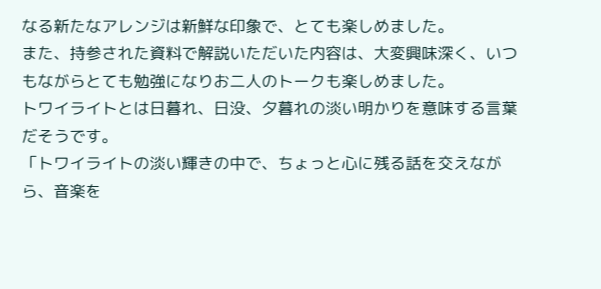なる新たなアレンジは新鮮な印象で、とても楽しめました。
また、持参された資料で解説いただいた内容は、大変興味深く、いつもながらとても勉強になりお二人のトークも楽しめました。
トワイライトとは日暮れ、日没、夕暮れの淡い明かりを意味する言葉だそうです。
「トワイライトの淡い輝きの中で、ちょっと心に残る話を交えながら、音楽を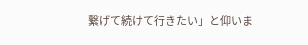繋げて続けて行きたい」と仰いま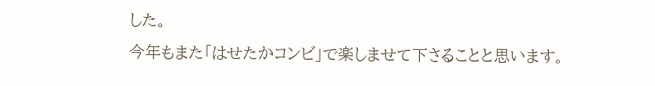した。
今年もまた「はせたかコンビ」で楽しませて下さることと思います。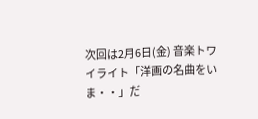次回は2月6日(金) 音楽トワイライト「洋画の名曲をいま・・」だ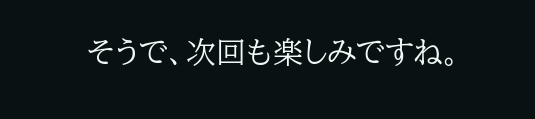そうで、次回も楽しみですね。